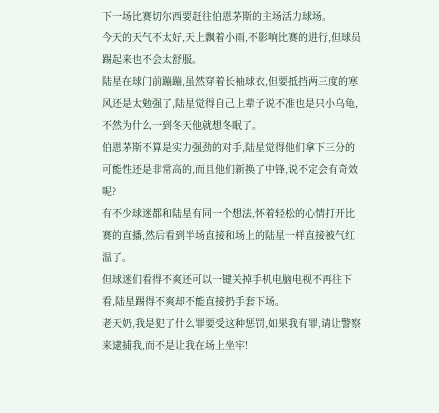下一场比赛切尔西要赶往伯恩茅斯的主场活力球场。
今天的天气不太好,天上飘着小雨,不影响比赛的进行,但球员踢起来也不会太舒服。
陆星在球门前蹦蹦,虽然穿着长袖球衣,但要抵挡两三度的寒风还是太勉强了,陆星觉得自己上辈子说不准也是只小乌龟,不然为什么一到冬天他就想冬眠了。
伯恩茅斯不算是实力强劲的对手,陆星觉得他们拿下三分的可能性还是非常高的,而且他们新换了中锋,说不定会有奇效呢?
有不少球迷都和陆星有同一个想法,怀着轻松的心情打开比赛的直播,然后看到半场直接和场上的陆星一样直接被气红温了。
但球迷们看得不爽还可以一键关掉手机电脑电视不再往下看,陆星踢得不爽却不能直接扔手套下场。
老天奶,我是犯了什么罪要受这种惩罚,如果我有罪,请让警察来逮捕我,而不是让我在场上坐牢!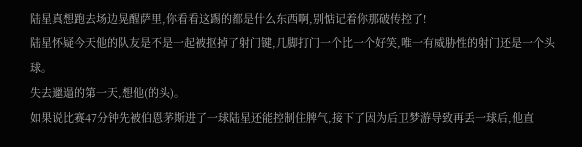陆星真想跑去场边晃醒萨里,你看看这踢的都是什么东西啊,别惦记着你那破传控了!
陆星怀疑今天他的队友是不是一起被抠掉了射门键,几脚打门一个比一个好笑,唯一有威胁性的射门还是一个头球。
失去邋遢的第一天,想他(的头)。
如果说比赛47分钟先被伯恩茅斯进了一球陆星还能控制住脾气,接下了因为后卫梦游导致再丢一球后,他直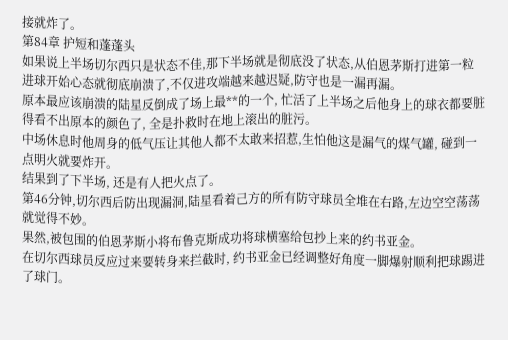接就炸了。
第84章 护短和蓬蓬头
如果说上半场切尔西只是状态不佳,那下半场就是彻底没了状态,从伯恩茅斯打进第一粒进球开始心态就彻底崩溃了,不仅进攻端越来越迟疑,防守也是一漏再漏。
原本最应该崩溃的陆星反倒成了场上最**的一个, 忙活了上半场之后他身上的球衣都要脏得看不出原本的颜色了, 全是扑救时在地上滚出的脏污。
中场休息时他周身的低气压让其他人都不太敢来招惹,生怕他这是漏气的煤气罐, 碰到一点明火就要炸开。
结果到了下半场, 还是有人把火点了。
第46分钟,切尔西后防出现漏洞,陆星看着己方的所有防守球员全堆在右路,左边空空荡荡就觉得不妙。
果然,被包围的伯恩茅斯小将布鲁克斯成功将球横塞给包抄上来的约书亚金。
在切尔西球员反应过来要转身来拦截时, 约书亚金已经调整好角度一脚爆射顺利把球踢进了球门。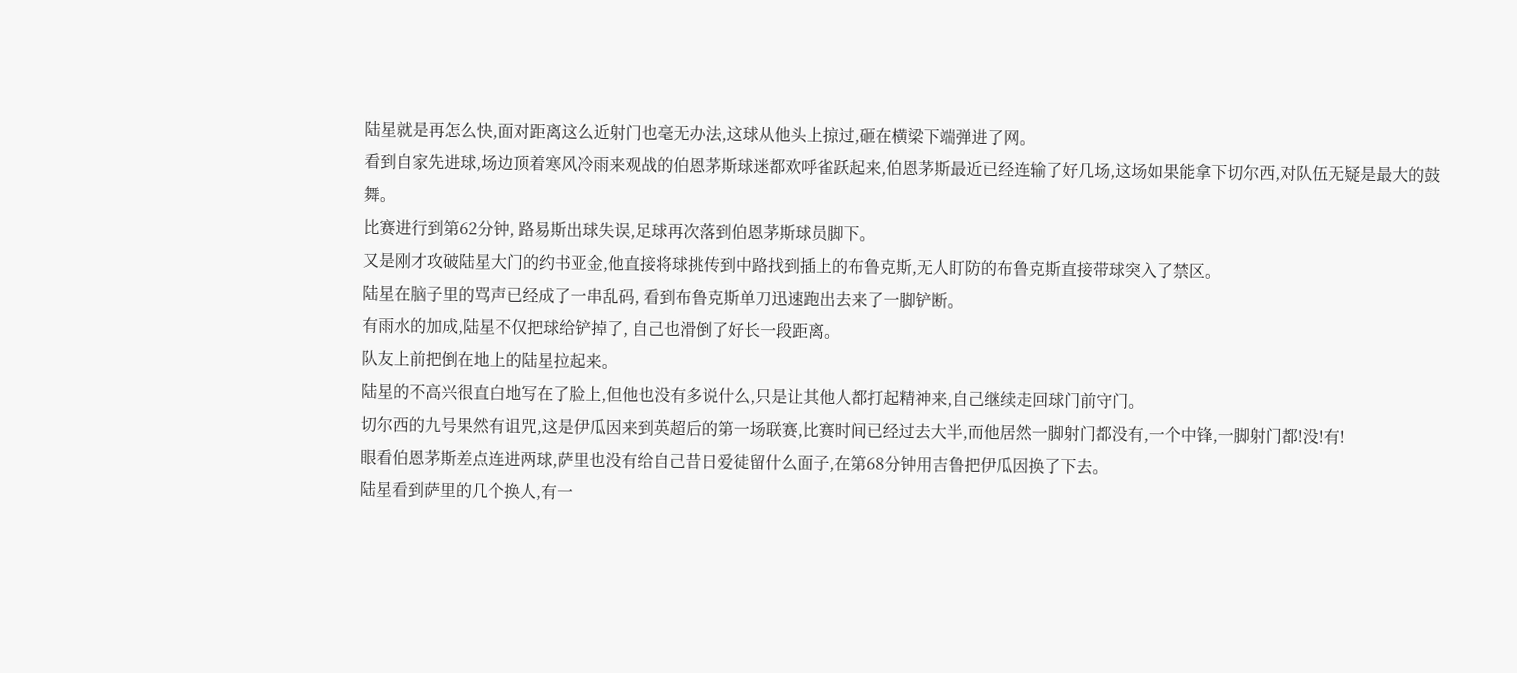陆星就是再怎么快,面对距离这么近射门也毫无办法,这球从他头上掠过,砸在横梁下端弹进了网。
看到自家先进球,场边顶着寒风冷雨来观战的伯恩茅斯球迷都欢呼雀跃起来,伯恩茅斯最近已经连输了好几场,这场如果能拿下切尔西,对队伍无疑是最大的鼓舞。
比赛进行到第62分钟, 路易斯出球失误,足球再次落到伯恩茅斯球员脚下。
又是刚才攻破陆星大门的约书亚金,他直接将球挑传到中路找到插上的布鲁克斯,无人盯防的布鲁克斯直接带球突入了禁区。
陆星在脑子里的骂声已经成了一串乱码, 看到布鲁克斯单刀迅速跑出去来了一脚铲断。
有雨水的加成,陆星不仅把球给铲掉了, 自己也滑倒了好长一段距离。
队友上前把倒在地上的陆星拉起来。
陆星的不高兴很直白地写在了脸上,但他也没有多说什么,只是让其他人都打起精神来,自己继续走回球门前守门。
切尔西的九号果然有诅咒,这是伊瓜因来到英超后的第一场联赛,比赛时间已经过去大半,而他居然一脚射门都没有,一个中锋,一脚射门都!没!有!
眼看伯恩茅斯差点连进两球,萨里也没有给自己昔日爱徒留什么面子,在第68分钟用吉鲁把伊瓜因换了下去。
陆星看到萨里的几个换人,有一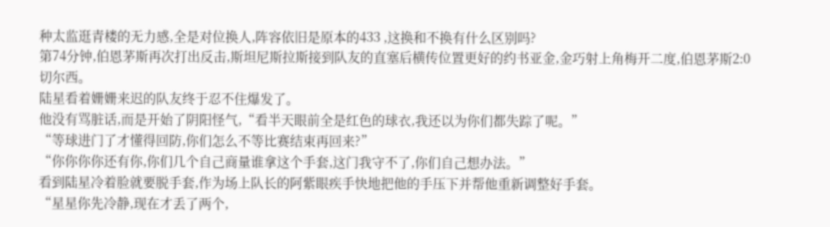种太监逛青楼的无力感,全是对位换人,阵容依旧是原本的433 ,这换和不换有什么区别吗?
第74分钟,伯恩茅斯再次打出反击,斯坦尼斯拉斯接到队友的直塞后横传位置更好的约书亚金,金巧射上角梅开二度,伯恩茅斯2:0切尔西。
陆星看着姗姗来迟的队友终于忍不住爆发了。
他没有骂脏话,而是开始了阴阳怪气,“看半天眼前全是红色的球衣,我还以为你们都失踪了呢。”
“等球进门了才懂得回防,你们怎么不等比赛结束再回来?”
“你你你你还有你,你们几个自己商量谁拿这个手套,这门我守不了,你们自己想办法。”
看到陆星冷着脸就要脱手套,作为场上队长的阿紫眼疾手快地把他的手压下并帮他重新调整好手套。
“星星你先冷静,现在才丢了两个,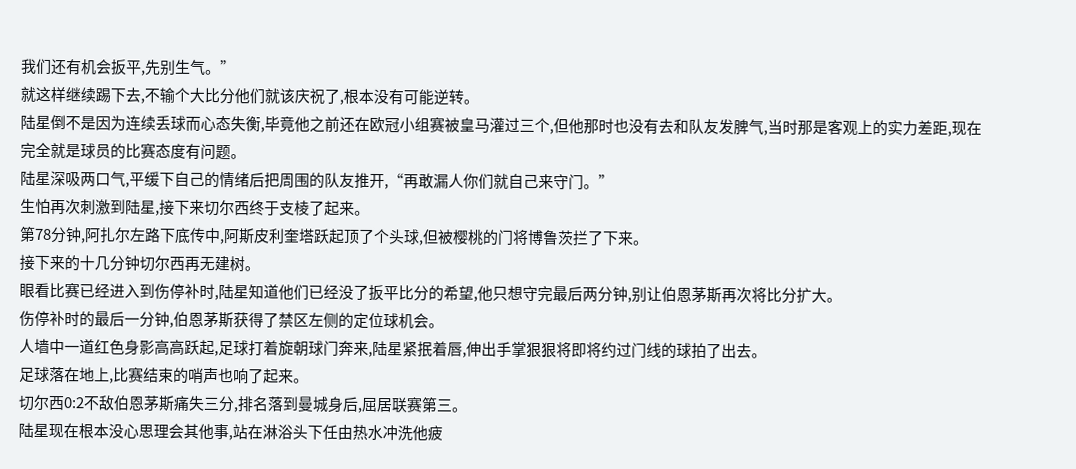我们还有机会扳平,先别生气。”
就这样继续踢下去,不输个大比分他们就该庆祝了,根本没有可能逆转。
陆星倒不是因为连续丢球而心态失衡,毕竟他之前还在欧冠小组赛被皇马灌过三个,但他那时也没有去和队友发脾气,当时那是客观上的实力差距,现在完全就是球员的比赛态度有问题。
陆星深吸两口气,平缓下自己的情绪后把周围的队友推开,“再敢漏人你们就自己来守门。”
生怕再次刺激到陆星,接下来切尔西终于支棱了起来。
第78分钟,阿扎尔左路下底传中,阿斯皮利奎塔跃起顶了个头球,但被樱桃的门将博鲁茨拦了下来。
接下来的十几分钟切尔西再无建树。
眼看比赛已经进入到伤停补时,陆星知道他们已经没了扳平比分的希望,他只想守完最后两分钟,别让伯恩茅斯再次将比分扩大。
伤停补时的最后一分钟,伯恩茅斯获得了禁区左侧的定位球机会。
人墙中一道红色身影高高跃起,足球打着旋朝球门奔来,陆星紧抿着唇,伸出手掌狠狠将即将约过门线的球拍了出去。
足球落在地上,比赛结束的哨声也响了起来。
切尔西0:2不敌伯恩茅斯痛失三分,排名落到曼城身后,屈居联赛第三。
陆星现在根本没心思理会其他事,站在淋浴头下任由热水冲洗他疲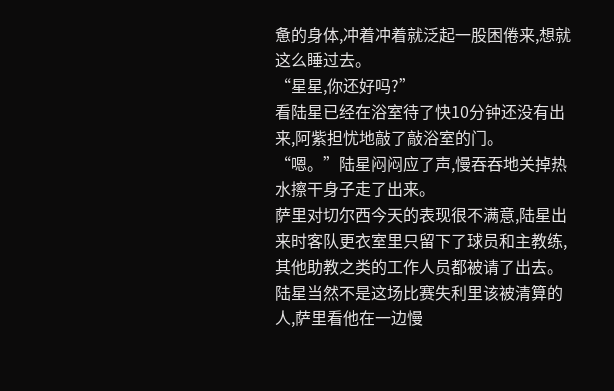惫的身体,冲着冲着就泛起一股困倦来,想就这么睡过去。
“星星,你还好吗?”
看陆星已经在浴室待了快10分钟还没有出来,阿紫担忧地敲了敲浴室的门。
“嗯。”陆星闷闷应了声,慢吞吞地关掉热水擦干身子走了出来。
萨里对切尔西今天的表现很不满意,陆星出来时客队更衣室里只留下了球员和主教练,其他助教之类的工作人员都被请了出去。
陆星当然不是这场比赛失利里该被清算的人,萨里看他在一边慢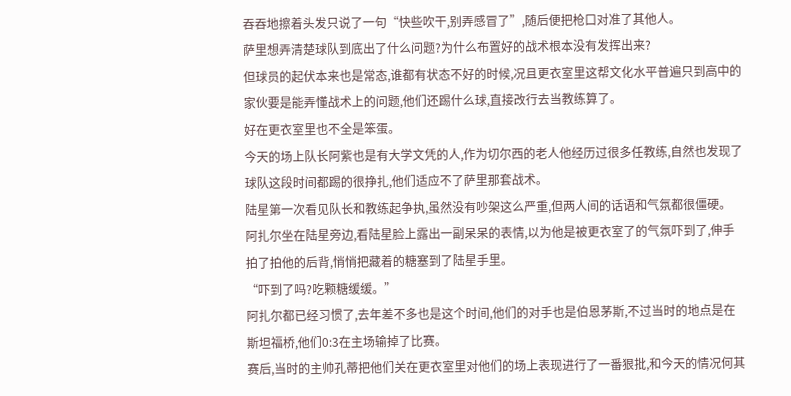吞吞地擦着头发只说了一句“快些吹干,别弄感冒了”,随后便把枪口对准了其他人。
萨里想弄清楚球队到底出了什么问题?为什么布置好的战术根本没有发挥出来?
但球员的起伏本来也是常态,谁都有状态不好的时候,况且更衣室里这帮文化水平普遍只到高中的家伙要是能弄懂战术上的问题,他们还踢什么球,直接改行去当教练算了。
好在更衣室里也不全是笨蛋。
今天的场上队长阿紫也是有大学文凭的人,作为切尔西的老人他经历过很多任教练,自然也发现了球队这段时间都踢的很挣扎,他们适应不了萨里那套战术。
陆星第一次看见队长和教练起争执,虽然没有吵架这么严重,但两人间的话语和气氛都很僵硬。
阿扎尔坐在陆星旁边,看陆星脸上露出一副呆呆的表情,以为他是被更衣室了的气氛吓到了,伸手拍了拍他的后背,悄悄把藏着的糖塞到了陆星手里。
“吓到了吗?吃颗糖缓缓。”
阿扎尔都已经习惯了,去年差不多也是这个时间,他们的对手也是伯恩茅斯,不过当时的地点是在斯坦福桥,他们0:3在主场输掉了比赛。
赛后,当时的主帅孔蒂把他们关在更衣室里对他们的场上表现进行了一番狠批,和今天的情况何其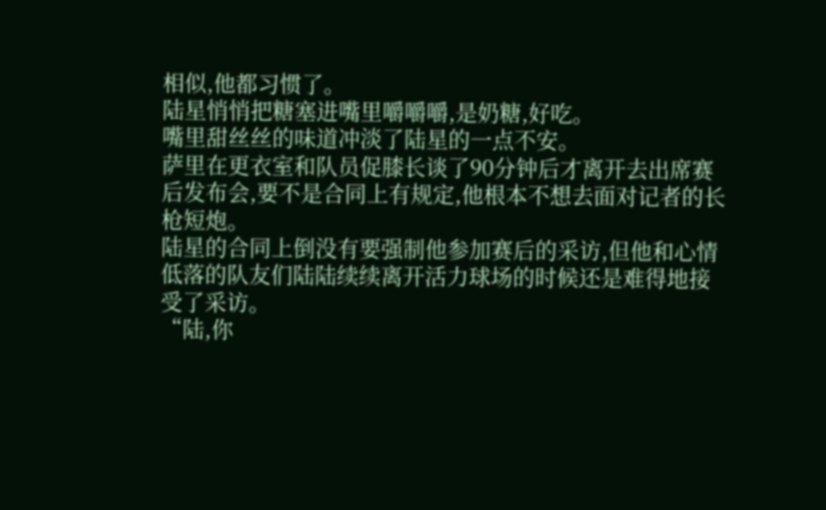相似,他都习惯了。
陆星悄悄把糖塞进嘴里嚼嚼嚼,是奶糖,好吃。
嘴里甜丝丝的味道冲淡了陆星的一点不安。
萨里在更衣室和队员促膝长谈了90分钟后才离开去出席赛后发布会,要不是合同上有规定,他根本不想去面对记者的长枪短炮。
陆星的合同上倒没有要强制他参加赛后的采访,但他和心情低落的队友们陆陆续续离开活力球场的时候还是难得地接受了采访。
“陆,你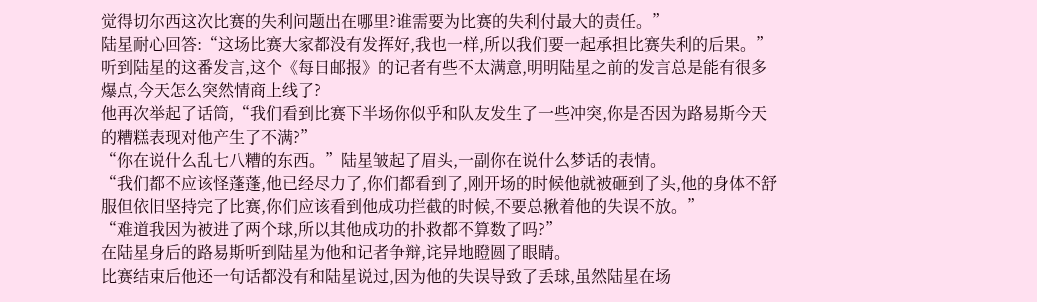觉得切尔西这次比赛的失利问题出在哪里?谁需要为比赛的失利付最大的责任。”
陆星耐心回答:“这场比赛大家都没有发挥好,我也一样,所以我们要一起承担比赛失利的后果。”
听到陆星的这番发言,这个《每日邮报》的记者有些不太满意,明明陆星之前的发言总是能有很多爆点,今天怎么突然情商上线了?
他再次举起了话筒,“我们看到比赛下半场你似乎和队友发生了一些冲突,你是否因为路易斯今天的糟糕表现对他产生了不满?”
“你在说什么乱七八糟的东西。”陆星皱起了眉头,一副你在说什么梦话的表情。
“我们都不应该怪蓬蓬,他已经尽力了,你们都看到了,刚开场的时候他就被砸到了头,他的身体不舒服但依旧坚持完了比赛,你们应该看到他成功拦截的时候,不要总揪着他的失误不放。”
“难道我因为被进了两个球,所以其他成功的扑救都不算数了吗?”
在陆星身后的路易斯听到陆星为他和记者争辩,诧异地瞪圆了眼睛。
比赛结束后他还一句话都没有和陆星说过,因为他的失误导致了丢球,虽然陆星在场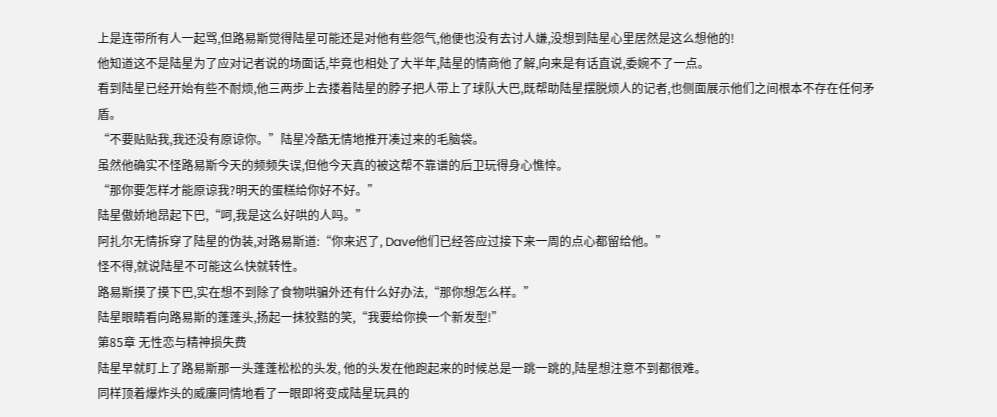上是连带所有人一起骂,但路易斯觉得陆星可能还是对他有些怨气,他便也没有去讨人嫌,没想到陆星心里居然是这么想他的!
他知道这不是陆星为了应对记者说的场面话,毕竟也相处了大半年,陆星的情商他了解,向来是有话直说,委婉不了一点。
看到陆星已经开始有些不耐烦,他三两步上去搂着陆星的脖子把人带上了球队大巴,既帮助陆星摆脱烦人的记者,也侧面展示他们之间根本不存在任何矛盾。
“不要贴贴我,我还没有原谅你。”陆星冷酷无情地推开凑过来的毛脑袋。
虽然他确实不怪路易斯今天的频频失误,但他今天真的被这帮不靠谱的后卫玩得身心憔悴。
“那你要怎样才能原谅我?明天的蛋糕给你好不好。”
陆星傲娇地昂起下巴,“呵,我是这么好哄的人吗。”
阿扎尔无情拆穿了陆星的伪装,对路易斯道:“你来迟了, Dave他们已经答应过接下来一周的点心都留给他。”
怪不得,就说陆星不可能这么快就转性。
路易斯摸了摸下巴,实在想不到除了食物哄骗外还有什么好办法,“那你想怎么样。”
陆星眼睛看向路易斯的蓬蓬头,扬起一抹狡黠的笑,“我要给你换一个新发型!”
第85章 无性恋与精神损失费
陆星早就盯上了路易斯那一头蓬蓬松松的头发, 他的头发在他跑起来的时候总是一跳一跳的,陆星想注意不到都很难。
同样顶着爆炸头的威廉同情地看了一眼即将变成陆星玩具的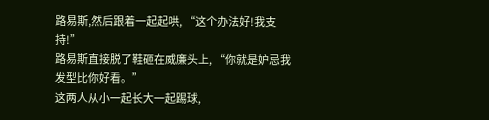路易斯,然后跟着一起起哄, “这个办法好!我支持!”
路易斯直接脱了鞋砸在威廉头上, “你就是妒忌我发型比你好看。”
这两人从小一起长大一起踢球,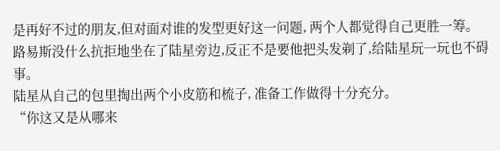是再好不过的朋友,但对面对谁的发型更好这一问题, 两个人都觉得自己更胜一筹。
路易斯没什么抗拒地坐在了陆星旁边,反正不是要他把头发剃了,给陆星玩一玩也不碍事。
陆星从自己的包里掏出两个小皮筋和梳子, 准备工作做得十分充分。
“你这又是从哪来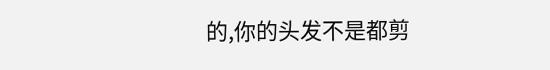的,你的头发不是都剪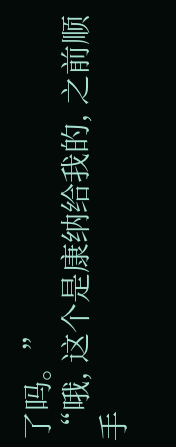了吗。”
“哦, 这个是康纳给我的, 之前顺手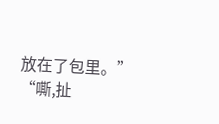放在了包里。”
“嘶,扯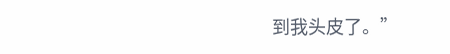到我头皮了。”